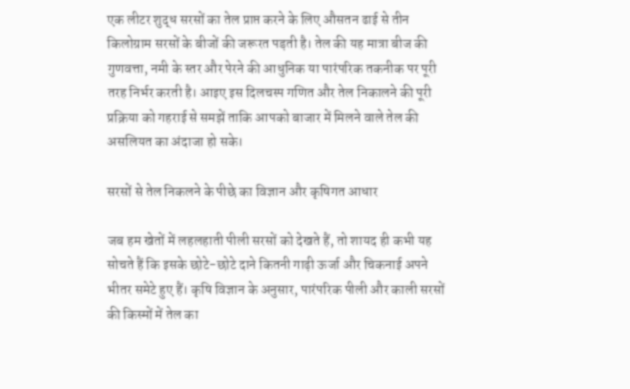एक लीटर शुद्ध सरसों का तेल प्राप्त करने के लिए औसतन ढाई से तीन किलोग्राम सरसों के बीजों की जरूरत पड़ती है। तेल की यह मात्रा बीज की गुणवत्ता, नमी के स्तर और पेरने की आधुनिक या पारंपरिक तकनीक पर पूरी तरह निर्भर करती है। आइए इस दिलचस्प गणित और तेल निकालने की पूरी प्रक्रिया को गहराई से समझें ताकि आपको बाजार में मिलने वाले तेल की असलियत का अंदाजा हो सके।

सरसों से तेल निकलने के पीछे का विज्ञान और कृषिगत आधार

जब हम खेतों में लहलहाती पीली सरसों को देखते हैं, तो शायद ही कभी यह सोचते हैं कि इसके छोटे-छोटे दाने कितनी गाढ़ी ऊर्जा और चिकनाई अपने भीतर समेटे हुए हैं। कृषि विज्ञान के अनुसार, पारंपरिक पीली और काली सरसों की किस्मों में तेल का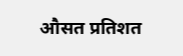औसत प्रतिशत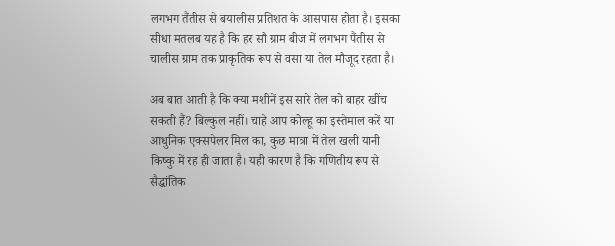लगभग तैंतीस से बयालीस प्रतिशत के आसपास होता है। इसका सीधा मतलब यह है कि हर सौ ग्राम बीज में लगभग पैंतीस से चालीस ग्राम तक प्राकृतिक रूप से वसा या तेल मौजूद रहता है।

अब बात आती है कि क्या मशीनें इस सारे तेल को बाहर खींच सकती हैं? बिल्कुल नहीं। चाहे आप कोल्हू का इस्तेमाल करें या आधुनिक एक्सपेलर मिल का, कुछ मात्रा में तेल खली यानी किष्कु में रह ही जाता है। यही कारण है कि गणितीय रूप से सैद्धांतिक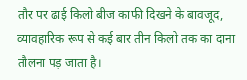तौर पर ढाई किलो बीज काफी दिखने के बावजूद, व्यावहारिक रूप से कई बार तीन किलो तक का दाना तौलना पड़ जाता है।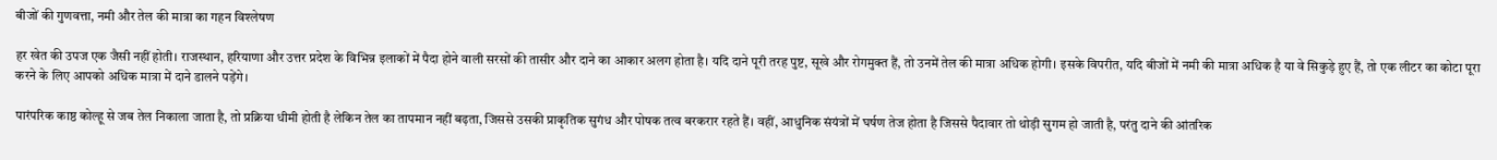बीजों की गुणवत्ता, नमी और तेल की मात्रा का गहन विश्लेषण

हर खेत की उपज एक जैसी नहीं होती। राजस्थान, हरियाणा और उत्तर प्रदेश के विभिन्न इलाकों में पैदा होने वाली सरसों की तासीर और दाने का आकार अलग होता है। यदि दाने पूरी तरह पुष्ट, सूखे और रोगमुक्त हैं, तो उनमें तेल की मात्रा अधिक होगी। इसके विपरीत, यदि बीजों में नमी की मात्रा अधिक है या वे सिकुड़े हुए हैं, तो एक लीटर का कोटा पूरा करने के लिए आपको अधिक मात्रा में दाने डालने पड़ेंगे।

पारंपरिक काष्ठ कोल्हू से जब तेल निकाला जाता है, तो प्रक्रिया धीमी होती है लेकिन तेल का तापमान नहीं बढ़ता, जिससे उसकी प्राकृतिक सुगंध और पोषक तत्व बरकरार रहते हैं। वहीं, आधुनिक संयंत्रों में घर्षण तेज होता है जिससे पैदावार तो थोड़ी सुगम हो जाती है, परंतु दाने की आंतरिक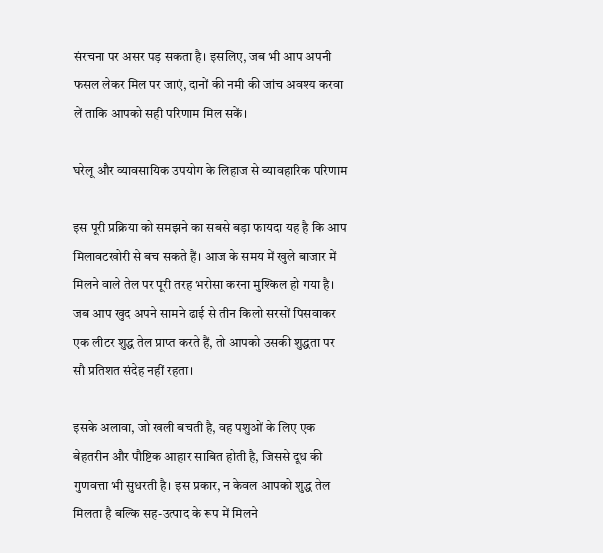संरचना पर असर पड़ सकता है। इसलिए, जब भी आप अपनी फसल लेकर मिल पर जाएं, दानों की नमी की जांच अवश्य करवा लें ताकि आपको सही परिणाम मिल सकें।

घरेलू और व्यावसायिक उपयोग के लिहाज से व्यावहारिक परिणाम

इस पूरी प्रक्रिया को समझने का सबसे बड़ा फायदा यह है कि आप मिलावटखोरी से बच सकते हैं। आज के समय में खुले बाजार में मिलने वाले तेल पर पूरी तरह भरोसा करना मुश्किल हो गया है। जब आप खुद अपने सामने ढाई से तीन किलो सरसों पिसवाकर एक लीटर शुद्ध तेल प्राप्त करते हैं, तो आपको उसकी शुद्धता पर सौ प्रतिशत संदेह नहीं रहता।

इसके अलावा, जो खली बचती है, वह पशुओं के लिए एक बेहतरीन और पौष्टिक आहार साबित होती है, जिससे दूध की गुणवत्ता भी सुधरती है। इस प्रकार, न केवल आपको शुद्ध तेल मिलता है बल्कि सह-उत्पाद के रूप में मिलने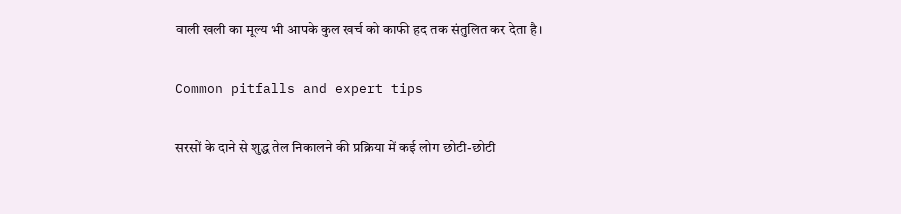वाली खली का मूल्य भी आपके कुल खर्च को काफी हद तक संतुलित कर देता है।

Common pitfalls and expert tips

सरसों के दाने से शुद्ध तेल निकालने की प्रक्रिया में कई लोग छोटी-छोटी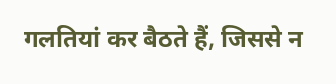गलतियां कर बैठते हैं, जिससे न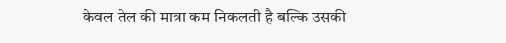केवल तेल की मात्रा कम निकलती है बल्कि उसकी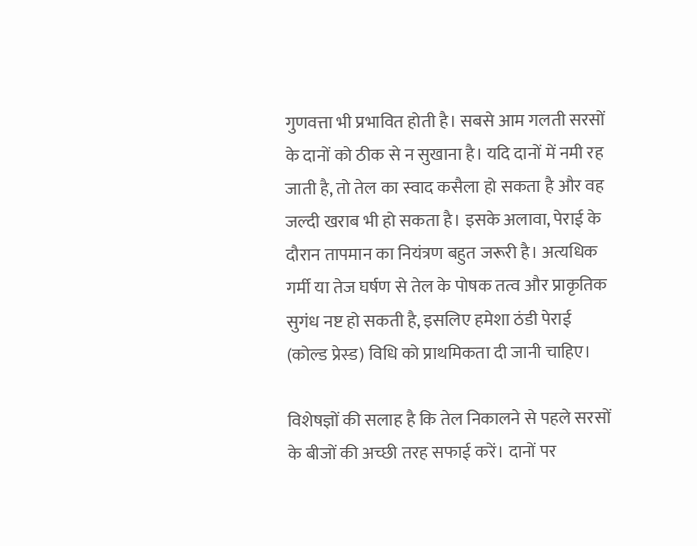गुणवत्ता भी प्रभावित होती है। सबसे आम गलती सरसों के दानों को ठीक से न सुखाना है। यदि दानों में नमी रह जाती है, तो तेल का स्वाद कसैला हो सकता है और वह जल्दी खराब भी हो सकता है। इसके अलावा, पेराई के दौरान तापमान का नियंत्रण बहुत जरूरी है। अत्यधिक गर्मी या तेज घर्षण से तेल के पोषक तत्व और प्राकृतिक सुगंध नष्ट हो सकती है, इसलिए हमेशा ठंडी पेराई (कोल्ड प्रेस्ड) विधि को प्राथमिकता दी जानी चाहिए।

विशेषज्ञों की सलाह है कि तेल निकालने से पहले सरसों के बीजों की अच्छी तरह सफाई करें। दानों पर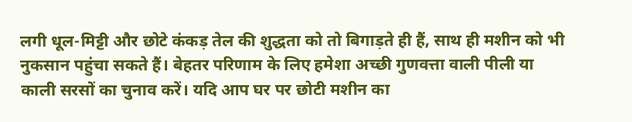लगी धूल-मिट्टी और छोटे कंकड़ तेल की शुद्धता को तो बिगाड़ते ही हैं, साथ ही मशीन को भी नुकसान पहुंचा सकते हैं। बेहतर परिणाम के लिए हमेशा अच्छी गुणवत्ता वाली पीली या काली सरसों का चुनाव करें। यदि आप घर पर छोटी मशीन का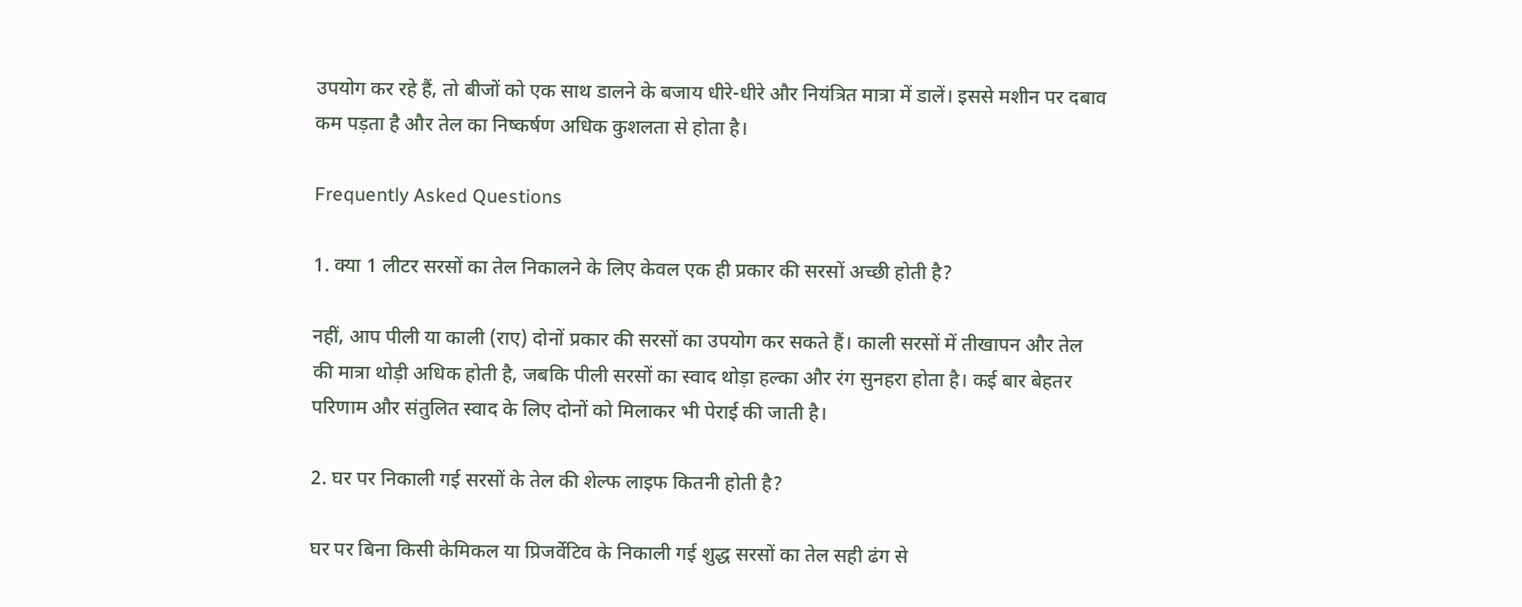उपयोग कर रहे हैं, तो बीजों को एक साथ डालने के बजाय धीरे-धीरे और नियंत्रित मात्रा में डालें। इससे मशीन पर दबाव कम पड़ता है और तेल का निष्कर्षण अधिक कुशलता से होता है।

Frequently Asked Questions

1. क्या 1 लीटर सरसों का तेल निकालने के लिए केवल एक ही प्रकार की सरसों अच्छी होती है?

नहीं, आप पीली या काली (राए) दोनों प्रकार की सरसों का उपयोग कर सकते हैं। काली सरसों में तीखापन और तेल की मात्रा थोड़ी अधिक होती है, जबकि पीली सरसों का स्वाद थोड़ा हल्का और रंग सुनहरा होता है। कई बार बेहतर परिणाम और संतुलित स्वाद के लिए दोनों को मिलाकर भी पेराई की जाती है।

2. घर पर निकाली गई सरसों के तेल की शेल्फ लाइफ कितनी होती है?

घर पर बिना किसी केमिकल या प्रिजर्वेटिव के निकाली गई शुद्ध सरसों का तेल सही ढंग से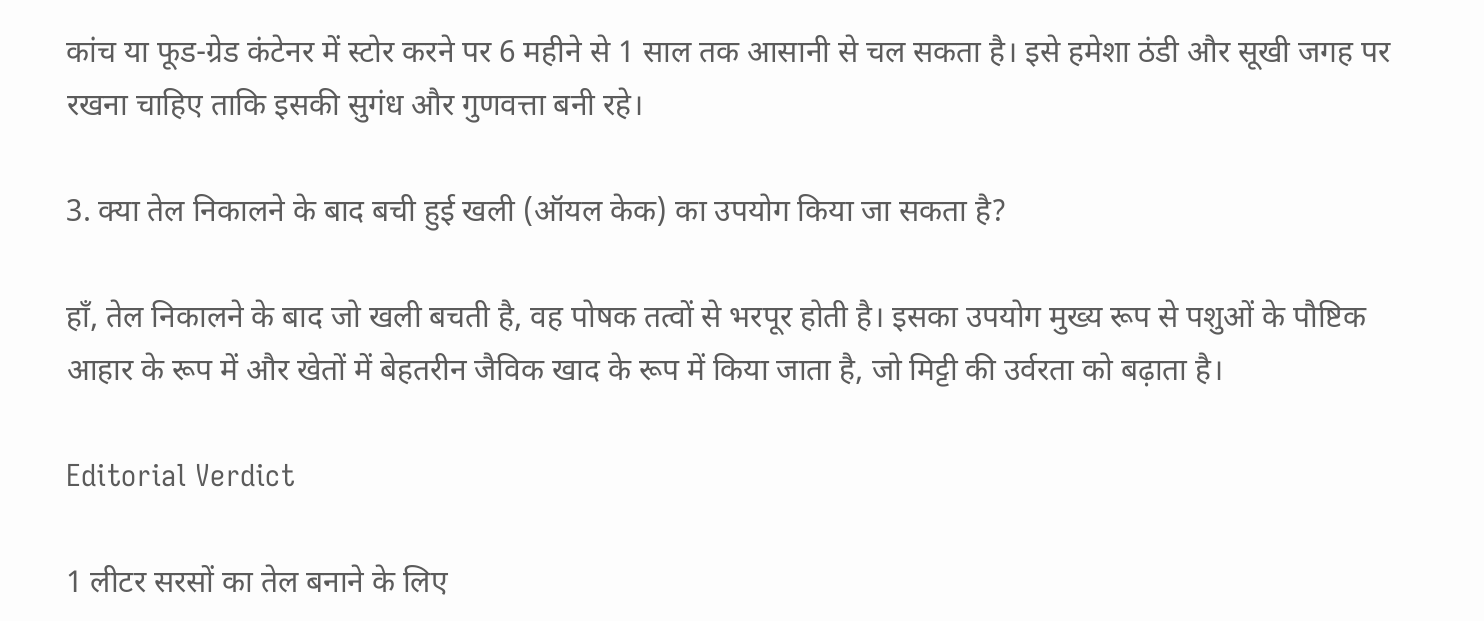कांच या फूड-ग्रेड कंटेनर में स्टोर करने पर 6 महीने से 1 साल तक आसानी से चल सकता है। इसे हमेशा ठंडी और सूखी जगह पर रखना चाहिए ताकि इसकी सुगंध और गुणवत्ता बनी रहे।

3. क्या तेल निकालने के बाद बची हुई खली (ऑयल केक) का उपयोग किया जा सकता है?

हाँ, तेल निकालने के बाद जो खली बचती है, वह पोषक तत्वों से भरपूर होती है। इसका उपयोग मुख्य रूप से पशुओं के पौष्टिक आहार के रूप में और खेतों में बेहतरीन जैविक खाद के रूप में किया जाता है, जो मिट्टी की उर्वरता को बढ़ाता है।

Editorial Verdict

1 लीटर सरसों का तेल बनाने के लिए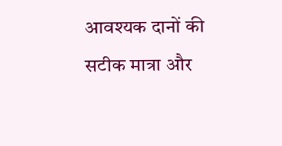आवश्यक दानों की सटीक मात्रा और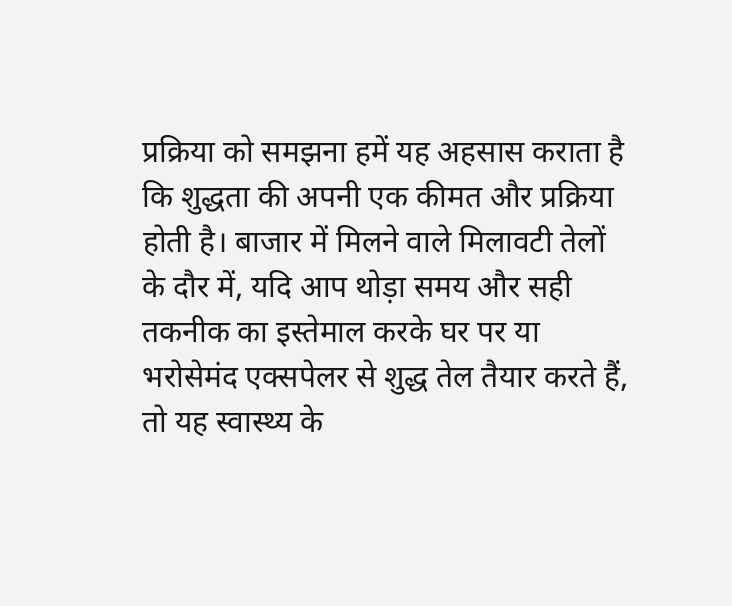प्रक्रिया को समझना हमें यह अहसास कराता है कि शुद्धता की अपनी एक कीमत और प्रक्रिया होती है। बाजार में मिलने वाले मिलावटी तेलों के दौर में, यदि आप थोड़ा समय और सही तकनीक का इस्तेमाल करके घर पर या भरोसेमंद एक्सपेलर से शुद्ध तेल तैयार करते हैं, तो यह स्वास्थ्य के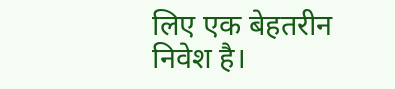लिए एक बेहतरीन निवेश है।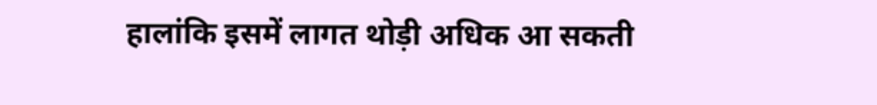हालांकि इसमें लागत थोड़ी अधिक आ सकती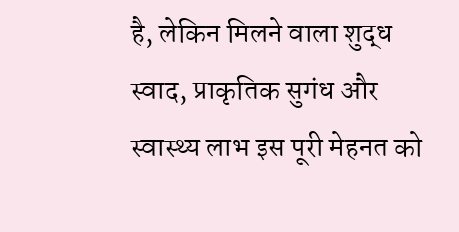है, लेकिन मिलने वाला शुद्ध स्वाद, प्राकृतिक सुगंध और स्वास्थ्य लाभ इस पूरी मेहनत को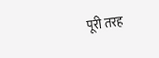पूरी तरह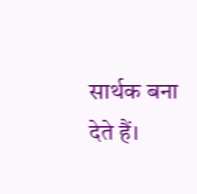सार्थक बना देते हैं।